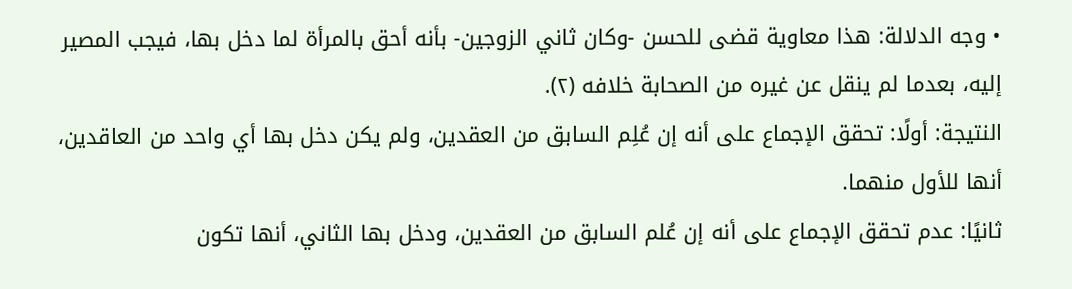• وجه الدلالة: هذا معاوية قضى للحسن -وكان ثاني الزوجين- بأنه أحق بالمرأة لما دخل بها، فيجب المصير إليه، بعدما لم ينقل عن غيره من الصحابة خلافه (٢).
النتيجة: أولًا: تحقق الإجماع على أنه إن عُلِم السابق من العقدين، ولم يكن دخل بها أي واحد من العاقدين، أنها للأول منهما.
ثانيًا: عدم تحقق الإجماع على أنه إن عُلم السابق من العقدين، ودخل بها الثاني، أنها تكون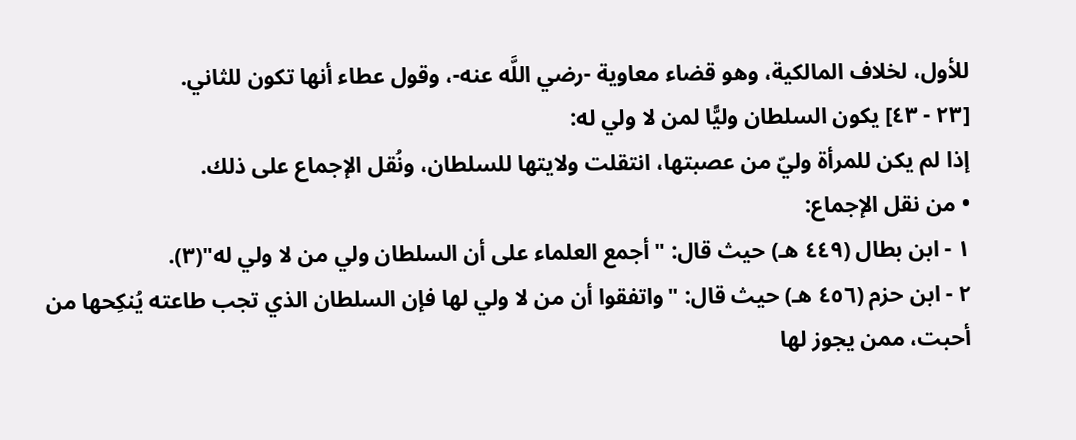للأول، لخلاف المالكية، وهو قضاء معاوية -رضي اللَّه عنه-، وقول عطاء أنها تكون للثاني.
[٢٣ - ٤٣] يكون السلطان وليًّا لمن لا ولي له:
إذا لم يكن للمرأة وليّ من عصبتها، انتقلت ولايتها للسلطان، ونُقل الإجماع على ذلك.
• من نقل الإجماع:
١ - ابن بطال (٤٤٩ هـ) حيث قال: "أجمع العلماء على أن السلطان ولي من لا ولي له"(٣).
٢ - ابن حزم (٤٥٦ هـ) حيث قال: "واتفقوا أن من لا ولي لها فإن السلطان الذي تجب طاعته يُنكِحها من أحبت، ممن يجوز لها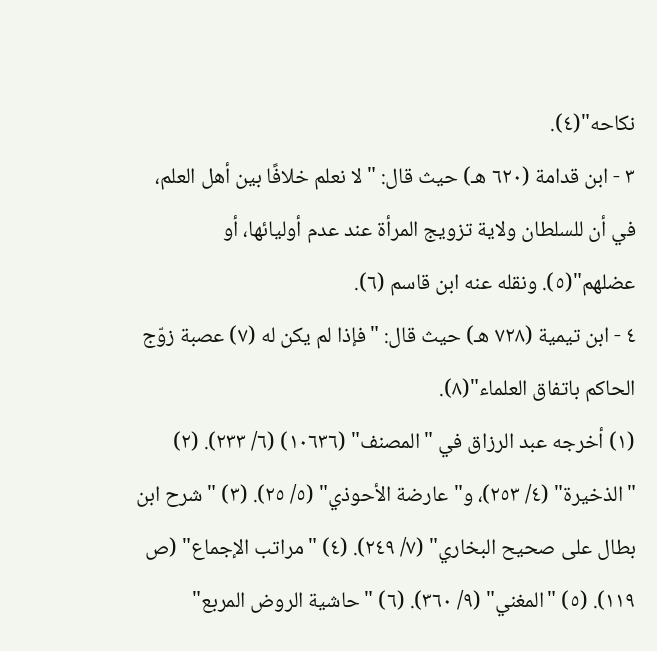نكاحه"(٤).
٣ - ابن قدامة (٦٢٠ هـ) حيث قال: "لا نعلم خلافًا بين أهل العلم، في أن للسلطان ولاية تزويج المرأة عند عدم أوليائها، أو عضلهم"(٥). ونقله عنه ابن قاسم (٦).
٤ - ابن تيمية (٧٢٨ هـ) حيث قال: "فإذا لم يكن له (٧) عصبة زوّج الحاكم باتفاق العلماء"(٨).
(١) أخرجه عبد الرزاق في "المصنف" (١٠٦٣٦) (٦/ ٢٣٣). (٢) "الذخيرة" (٤/ ٢٥٣)، و"عارضة الأحوذي" (٥/ ٢٥). (٣) "شرح ابن بطال على صحيح البخاري" (٧/ ٢٤٩). (٤) "مراتب الإجماع" (ص ١١٩). (٥) "المغني" (٩/ ٣٦٠). (٦) "حاشية الروض المربع"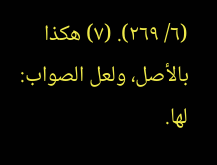(٦/ ٢٦٩). (٧) هكذا بالأصل، ولعل الصواب: لها.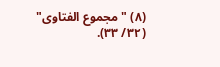(٨) "مجموع الفتاوى" (٣٢/ ٣٣).